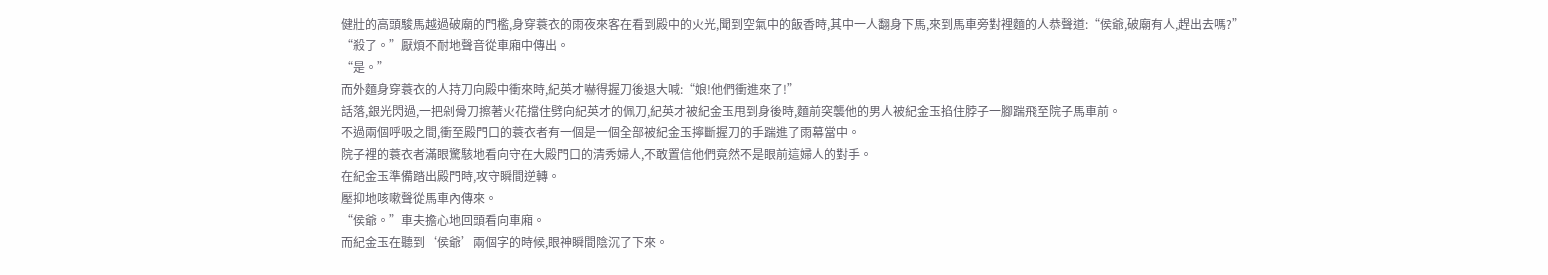健壯的高頭駿馬越過破廟的門檻,身穿蓑衣的雨夜來客在看到殿中的火光,聞到空氣中的飯香時,其中一人翻身下馬,來到馬車旁對裡麵的人恭聲道:“侯爺,破廟有人,趕出去嗎?”
“殺了。”厭煩不耐地聲音從車廂中傳出。
“是。”
而外麵身穿蓑衣的人持刀向殿中衝來時,紀英才嚇得握刀後退大喊:“娘!他們衝進來了!”
話落,銀光閃過,一把剁骨刀擦著火花擋住劈向紀英才的佩刀,紀英才被紀金玉甩到身後時,麵前突襲他的男人被紀金玉掐住脖子一腳踹飛至院子馬車前。
不過兩個呼吸之間,衝至殿門口的蓑衣者有一個是一個全部被紀金玉擰斷握刀的手踹進了雨幕當中。
院子裡的蓑衣者滿眼驚駭地看向守在大殿門口的清秀婦人,不敢置信他們竟然不是眼前這婦人的對手。
在紀金玉準備踏出殿門時,攻守瞬間逆轉。
壓抑地咳嗽聲從馬車內傳來。
“侯爺。”車夫擔心地回頭看向車廂。
而紀金玉在聽到‘侯爺’兩個字的時候,眼神瞬間陰沉了下來。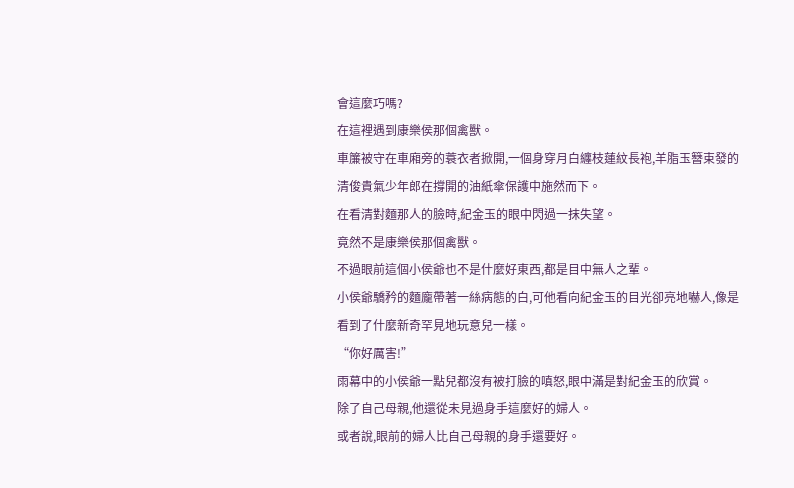會這麼巧嗎?
在這裡遇到康樂侯那個禽獸。
車簾被守在車廂旁的蓑衣者掀開,一個身穿月白纏枝蓮紋長袍,羊脂玉簪束發的清俊貴氣少年郎在撐開的油紙傘保護中施然而下。
在看清對麵那人的臉時,紀金玉的眼中閃過一抹失望。
竟然不是康樂侯那個禽獸。
不過眼前這個小侯爺也不是什麼好東西,都是目中無人之輩。
小侯爺驕矜的麵龐帶著一絲病態的白,可他看向紀金玉的目光卻亮地嚇人,像是看到了什麼新奇罕見地玩意兒一樣。
“你好厲害!”
雨幕中的小侯爺一點兒都沒有被打臉的嗔怒,眼中滿是對紀金玉的欣賞。
除了自己母親,他還從未見過身手這麼好的婦人。
或者說,眼前的婦人比自己母親的身手還要好。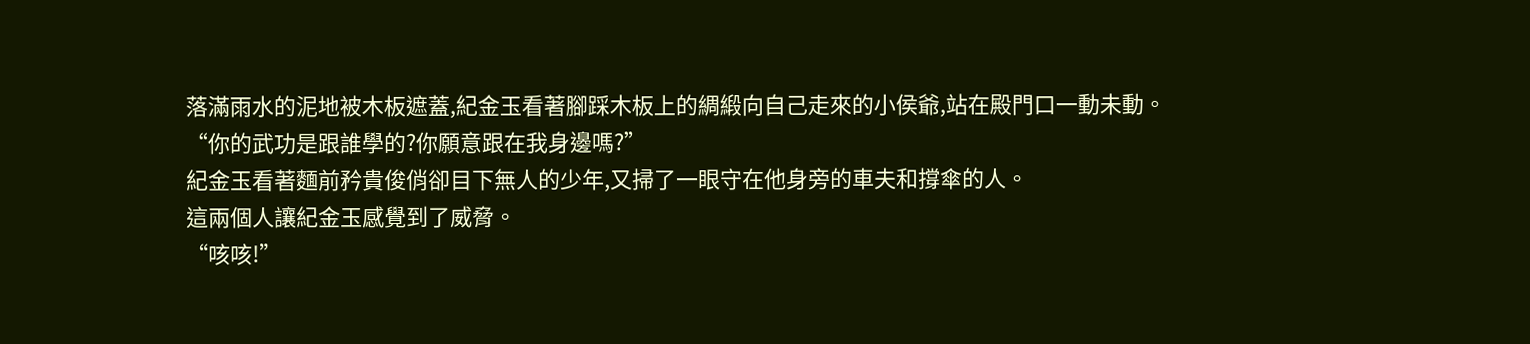落滿雨水的泥地被木板遮蓋,紀金玉看著腳踩木板上的綢緞向自己走來的小侯爺,站在殿門口一動未動。
“你的武功是跟誰學的?你願意跟在我身邊嗎?”
紀金玉看著麵前矜貴俊俏卻目下無人的少年,又掃了一眼守在他身旁的車夫和撐傘的人。
這兩個人讓紀金玉感覺到了威脅。
“咳咳!”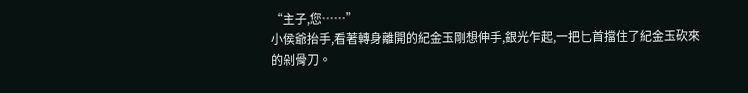“主子,您……”
小侯爺抬手,看著轉身離開的紀金玉剛想伸手,銀光乍起,一把匕首擋住了紀金玉砍來的剁骨刀。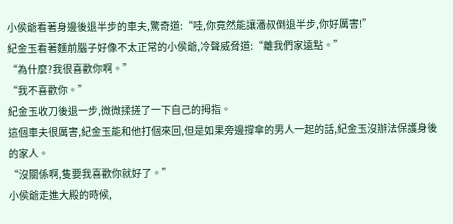小侯爺看著身邊後退半步的車夫,驚奇道:“哇,你竟然能讓潘叔倒退半步,你好厲害!”
紀金玉看著麵前腦子好像不太正常的小侯爺,冷聲威脅道:“離我們家遠點。”
“為什麼?我很喜歡你啊。”
“我不喜歡你。”
紀金玉收刀後退一步,微微揉搓了一下自己的拇指。
這個車夫很厲害,紀金玉能和他打個來回,但是如果旁邊撐傘的男人一起的話,紀金玉沒辦法保護身後的家人。
“沒關係啊,隻要我喜歡你就好了。”
小侯爺走進大殿的時候,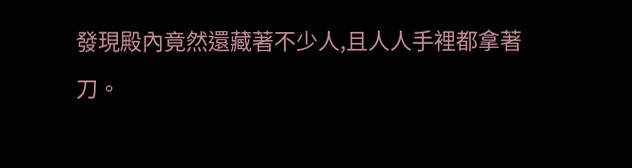發現殿內竟然還藏著不少人,且人人手裡都拿著刀。